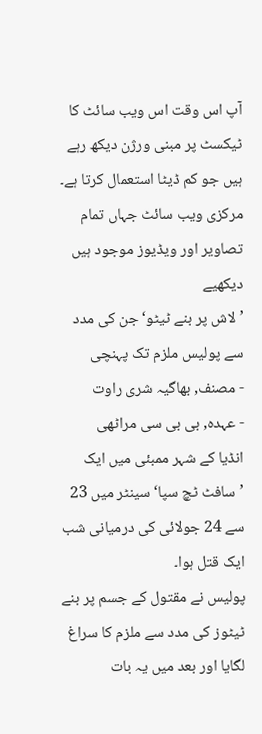آپ اس وقت اس ویب سائٹ کا ٹیکسٹ پر مبنی ورژن دیکھ رہے ہیں جو کم ڈیٹا استعمال کرتا ہے۔ مرکزی ویب سائٹ جہاں تمام تصاویر اور ویڈیوز موجود ہیں دیکھیے
’لاش پر بنے ٹیٹو‘ جن کی مدد سے پولیس ملزم تک پہنچی
- مصنف, بھاگیہ شری راوت
- عہدہ, بی بی سی مراٹھی
انڈیا کے شہر ممبئی میں ایک ’سافٹ ٹچ سپا‘ سینٹر میں 23 سے 24 جولائی کی درمیانی شب ایک قتل ہوا۔
پولیس نے مقتول کے جسم پر بنے ٹیٹوز کی مدد سے ملزم کا سراغ لگایا اور بعد میں یہ بات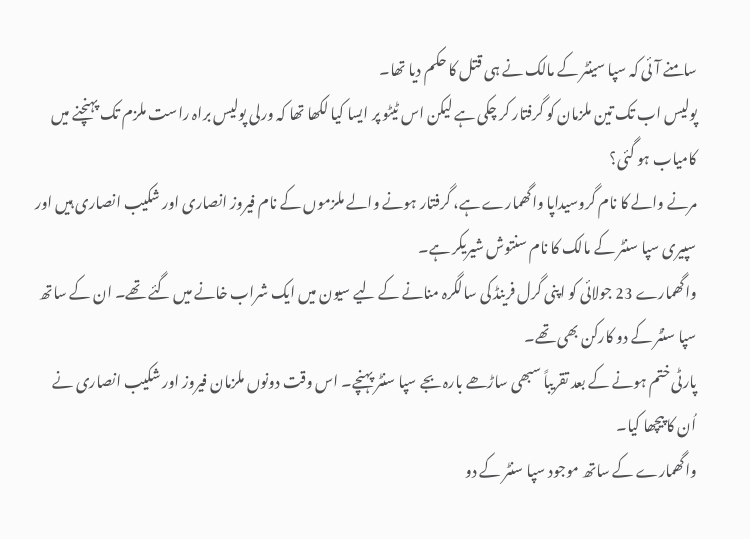سامنے آئی کہ سپا سینٹر کے مالک نے ہی قتل کا حکم دیا تھا۔
پولیس اب تک تین ملزمان کو گرفتار کر چکی ہے لیکن اس ٹیٹو پر ایسا کیا لکھا تھا کہ ورلی پولیس براہ راست ملزم تک پہنچنے میں کامیاب ہو گئی؟
مرنے والے کا نام گروسیداپا واگھمارے ہے، گرفتار ہونے والے ملزموں کے نام فیروز انصاری اور شکیب انصاری ہیں اور سپیری سپا سنٹر کے مالک کا نام سنتوش شیریکر ہے۔
واگھمارے 23 جولائی کو اپنی گرل فرینڈ کی سالگرہ منانے کے لیے سیون میں ایک شراب خانے میں گئے تھے۔ ان کے ساتھ سپا سنٹر کے دو کارکن بھی تھے۔
پارٹی ختم ہونے کے بعد تقریباً سبھی ساڑھے بارہ بجے سپا سنٹر پہنچے۔ اس وقت دونوں ملزمان فیروز اور شکیب انصاری نے اُن کا پیچھا کیا۔
واگھمارے کے ساتھ موجود سپا سنٹر کے دو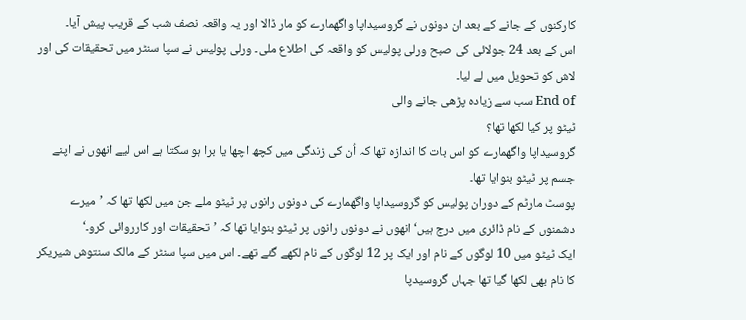کارکنوں کے جانے کے بعد ان دونوں نے گروسیداپا واگھمارے کو مار ڈالا اور یہ واقعہ نصف شب کے قریب پیش آیا۔
اس کے بعد 24 جولائی کی صبح ورلی پولیس کو واقعہ کی اطلاع ملی۔ ورلی پولیس نے سپا سنٹر میں تحقیقات کی اور لاش کو تحویل میں لے لیا۔
End of سب سے زیادہ پڑھی جانے والی
ٹیٹو پر کیا لکھا تھا؟
گروسیداپا واگھمارے کو اس بات کا اندازہ تھا کہ اُن کی زندگی میں کچھ اچھا یا برا ہو سکتا ہے اس لیے انھوں نے اپنے جسم پر ٹیٹو بنوایا تھا۔
پوسٹ مارٹم کے دوران پولیس کو گروسیداپا واگھمارے کی دونوں رانوں پر ٹیٹو ملے جن میں لکھا تھا کہ ’میرے دشمنوں کے نام ڈائری میں درج ہیں‘ انھوں نے دونوں رانوں پر ٹیٹو بنوایا تھا کہ ’تحقیقات اور کارروائی کرو۔‘
ایک ٹیٹو میں 10 لوگوں کے نام اور ایک پر 12 لوگوں کے نام لکھے گئے تھے۔ اس میں سپا سنٹر کے مالک سنتوش شیریکر کا نام بھی لکھا گیا تھا جہاں گروسیدپا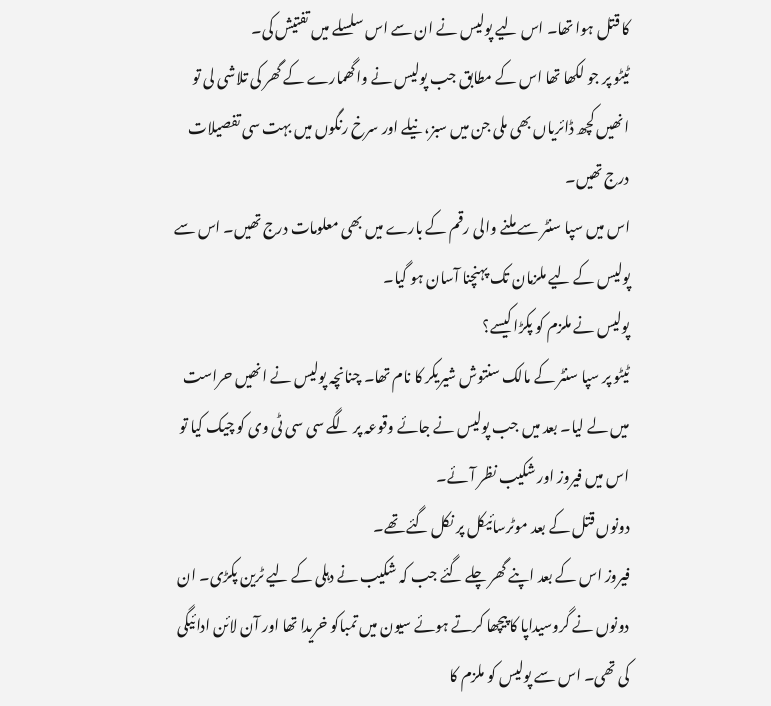کا قتل ہوا تھا۔ اس لیے پولیس نے ان سے اس سلسلے میں تفتیش کی۔
ٹیٹو پر جو لکھا تھا اس کے مطابق جب پولیس نے واگھمارے کے گھر کی تلاشی لی تو انھیں کچھ ڈائریاں بھی ملی جن میں سبز، نیلے اور سرخ رنگوں میں بہت سی تفصیلات درج تھیں۔
اس میں سپا سنٹر سے ملنے والی رقم کے بارے میں بھی معلومات درج تھیں۔ اس سے پولیس کے لیے ملزمان تک پہنچنا آسان ہو گیا۔
پولیس نے ملزم کو پکڑا کیسے؟
ٹیٹو پر سپا سنٹر کے مالک سنتوش شیریکر کا نام تھا۔ چنانچہ پولیس نے انھیں حراست میں لے لیا۔ بعد میں جب پولیس نے جائے وقوعہ پر لگے سی سی ٹی وی کو چیک کیا تو اس میں فیروز اور شکیب نظر آئے۔
دونوں قتل کے بعد موٹرسائیکل پر نکل گئے تھے۔
فیروز اس کے بعد اپنے گھر چلے گئے جب کہ شکیب نے دہلی کے لیے ٹرین پکڑی۔ ان دونوں نے گروسیداپا کا پیچھا کرتے ہوئے سیون میں تمباکو خریدا تھا اور آن لائن ادائیگی کی تھی۔ اس سے پولیس کو ملزم کا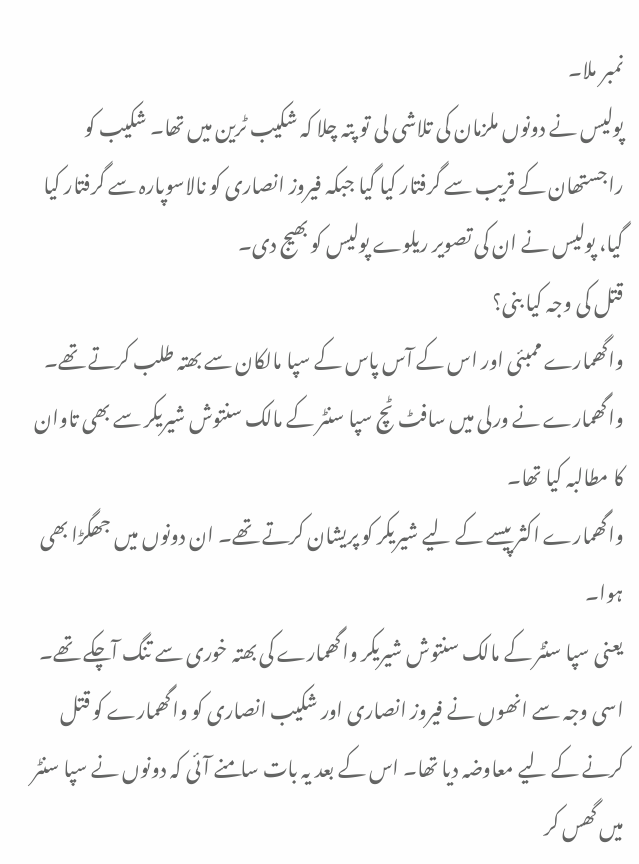نمبر ملا۔
پولیس نے دونوں ملزمان کی تلاشی لی تو پتہ چلا کہ شکیب ٹرین میں تھا۔ شکیب کو راجستھان کے قریب سے گرفتار کیا گیا جبکہ فیروز انصاری کو نالاسوپارہ سے گرفتار کیا گیا، پولیس نے ان کی تصویر ریلوے پولیس کو بھیج دی۔
قتل کی وجہ کیا بنی؟
واگھمارے ممبئی اور اس کے آس پاس کے سپا مالکان سے بھتہ طلب کرتے تھے۔ واگھمارے نے ورلی میں سافٹ ٹچ سپا سنٹر کے مالک سنتوش شیریکر سے بھی تاوان کا مطالبہ کیا تھا۔
واگھمارے اکثر پیسے کے لیے شیریکر کو پریشان کرتے تھے۔ ان دونوں میں جھگڑا بھی ہوا۔
یعنی سپا سنٹر کے مالک سنتوش شیریکر واگھمارے کی بھتہ خوری سے تنگ آچکے تھے۔
اسی وجہ سے انھوں نے فیروز انصاری اور شکیب انصاری کو واگھمارے کو قتل کرنے کے لیے معاوضہ دیا تھا۔ اس کے بعد یہ بات سامنے آئی کہ دونوں نے سپا سنٹر میں گھس کر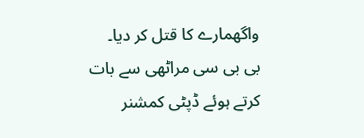واگھمارے کا قتل کر دیا۔
بی بی سی مراٹھی سے بات کرتے ہوئے ڈپٹی کمشنر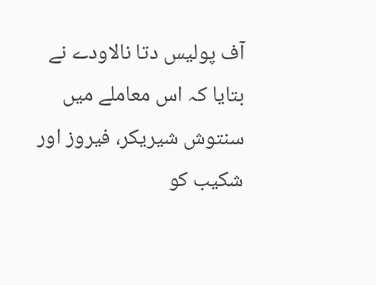آف پولیس دتا نالاودے نے بتایا کہ اس معاملے میں سنتوش شیریکر، فیروز اور شکیب کو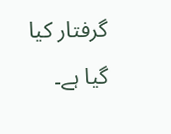گرفتار کیا گیا ہے۔